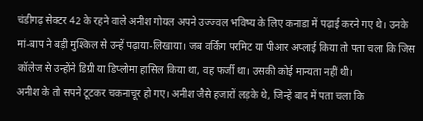चंडीगढ़ सेक्टर 42 के रहने वाले अनीश गोयल अपने उज्ज्वल भविष्य के लिए कनाडा में पढ़ाई करने गए थे। उनके मां-बाप ने बड़ी मुश्किल से उन्हें पढ़ाया-लिखाया। जब वर्किंग परमिट या पीआर अप्लाई किया तो पता चला कि जिस कॉलेज से उन्होंने डिग्री या डिप्लोमा हासिल किया था, वह फर्जी था। उसकी कोई मान्यता नहीं थी।
अनीश के तो सपने टूटकर चकनाचूर हो गए। अनीश जैसे हजारों लड़के थे, जिन्हें बाद में पता चला कि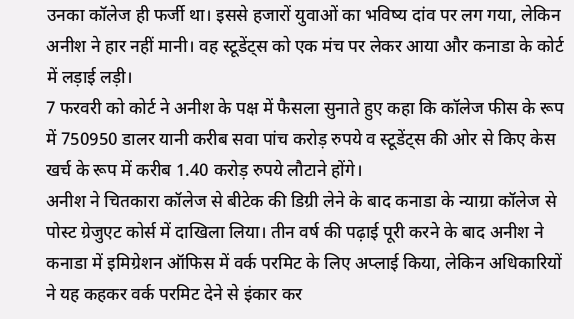उनका कॉलेज ही फर्जी था। इससे हजारों युवाओं का भविष्य दांव पर लग गया, लेकिन अनीश ने हार नहीं मानी। वह स्टूडेंट्स को एक मंच पर लेकर आया और कनाडा के कोर्ट में लड़ाई लड़ी।
7 फरवरी को कोर्ट ने अनीश के पक्ष में फैसला सुनाते हुए कहा कि कॉलेज फीस के रूप में 750950 डालर यानी करीब सवा पांच करोड़ रुपये व स्टूडेंट्स की ओर से किए केस खर्च के रूप में करीब 1.40 करोड़ रुपये लौटाने होंगे।
अनीश ने चितकारा कॉलेज से बीटेक की डिग्री लेने के बाद कनाडा के न्याग्रा कॉलेज से पोस्ट ग्रेजुएट कोर्स में दाखिला लिया। तीन वर्ष की पढ़ाई पूरी करने के बाद अनीश ने कनाडा में इमिग्रेशन ऑफिस में वर्क परमिट के लिए अप्लाई किया, लेकिन अधिकारियों ने यह कहकर वर्क परमिट देने से इंकार कर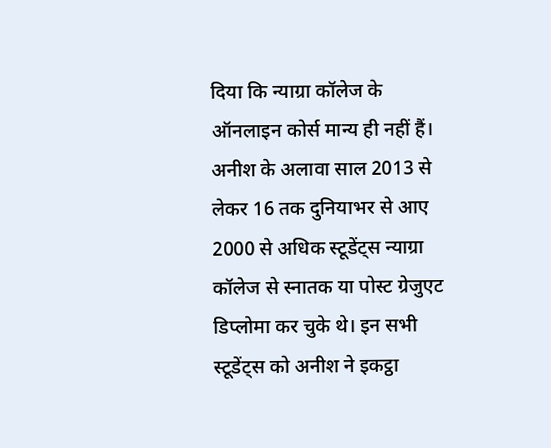दिया कि न्याग्रा कॉलेज के ऑनलाइन कोर्स मान्य ही नहीं हैं।
अनीश के अलावा साल 2013 से लेकर 16 तक दुनियाभर से आए 2000 से अधिक स्टूडेंट्स न्याग्रा कॉलेज से स्नातक या पोस्ट ग्रेजुएट डिप्लोमा कर चुके थे। इन सभी स्टूडेंट्स को अनीश ने इकट्ठा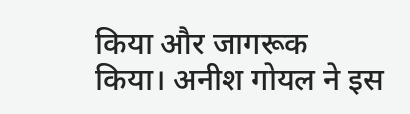किया और जागरूक किया। अनीश गोयल ने इस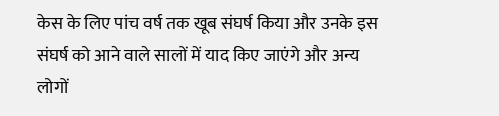केस के लिए पांच वर्ष तक खूब संघर्ष किया और उनके इस संघर्ष को आने वाले सालों में याद किए जाएंगे और अन्य लोगों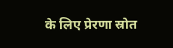के लिए प्रेरणा स्रोत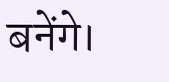बनेंगे।